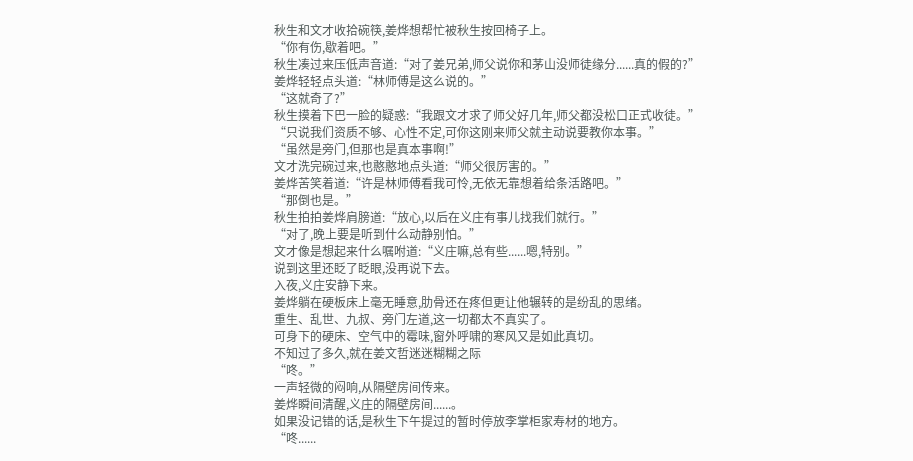秋生和文才收拾碗筷,姜烨想帮忙被秋生按回椅子上。
“你有伤,歇着吧。”
秋生凑过来压低声音道:“对了姜兄弟,师父说你和茅山没师徒缘分......真的假的?”
姜烨轻轻点头道:“林师傅是这么说的。”
“这就奇了?”
秋生摸着下巴一脸的疑惑:“我跟文才求了师父好几年,师父都没松口正式收徒。”
“只说我们资质不够、心性不定,可你这刚来师父就主动说要教你本事。”
“虽然是旁门,但那也是真本事啊!”
文才洗完碗过来,也憨憨地点头道:“师父很厉害的。”
姜烨苦笑着道:“许是林师傅看我可怜,无依无靠想着给条活路吧。”
“那倒也是。”
秋生拍拍姜烨肩膀道:“放心,以后在义庄有事儿找我们就行。”
“对了,晚上要是听到什么动静别怕。”
文才像是想起来什么嘱咐道:“义庄嘛,总有些......嗯,特别。”
说到这里还眨了眨眼,没再说下去。
入夜,义庄安静下来。
姜烨躺在硬板床上毫无睡意,肋骨还在疼但更让他辗转的是纷乱的思绪。
重生、乱世、九叔、旁门左道,这一切都太不真实了。
可身下的硬床、空气中的霉味,窗外呼啸的寒风又是如此真切。
不知过了多久,就在姜文哲迷迷糊糊之际
“咚。”
一声轻微的闷响,从隔壁房间传来。
姜烨瞬间清醒,义庄的隔壁房间......。
如果没记错的话,是秋生下午提过的暂时停放李掌柜家寿材的地方。
“咚......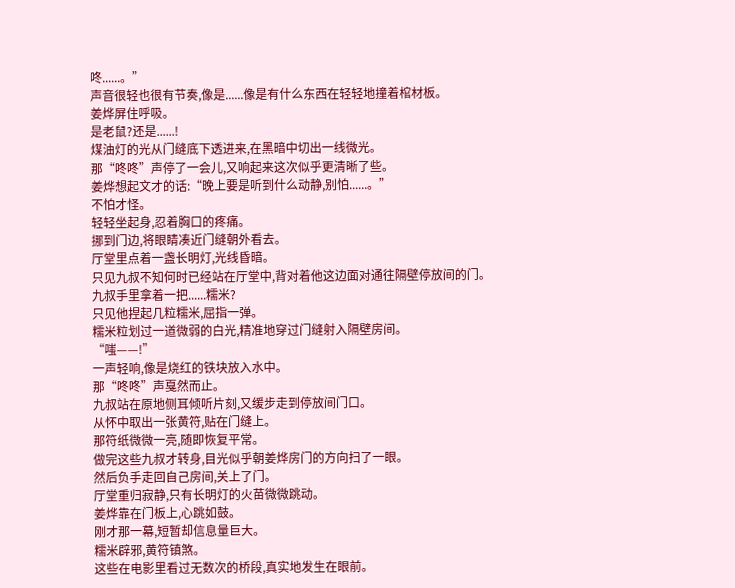咚......。”
声音很轻也很有节奏,像是......像是有什么东西在轻轻地撞着棺材板。
姜烨屏住呼吸。
是老鼠?还是......!
煤油灯的光从门缝底下透进来,在黑暗中切出一线微光。
那“咚咚”声停了一会儿,又响起来这次似乎更清晰了些。
姜烨想起文才的话:“晚上要是听到什么动静,别怕......。”
不怕才怪。
轻轻坐起身,忍着胸口的疼痛。
挪到门边,将眼睛凑近门缝朝外看去。
厅堂里点着一盏长明灯,光线昏暗。
只见九叔不知何时已经站在厅堂中,背对着他这边面对通往隔壁停放间的门。
九叔手里拿着一把......糯米?
只见他捏起几粒糯米,屈指一弹。
糯米粒划过一道微弱的白光,精准地穿过门缝射入隔壁房间。
“嗤——!”
一声轻响,像是烧红的铁块放入水中。
那“咚咚”声戛然而止。
九叔站在原地侧耳倾听片刻,又缓步走到停放间门口。
从怀中取出一张黄符,贴在门缝上。
那符纸微微一亮,随即恢复平常。
做完这些九叔才转身,目光似乎朝姜烨房门的方向扫了一眼。
然后负手走回自己房间,关上了门。
厅堂重归寂静,只有长明灯的火苗微微跳动。
姜烨靠在门板上,心跳如鼓。
刚才那一幕,短暂却信息量巨大。
糯米辟邪,黄符镇煞。
这些在电影里看过无数次的桥段,真实地发生在眼前。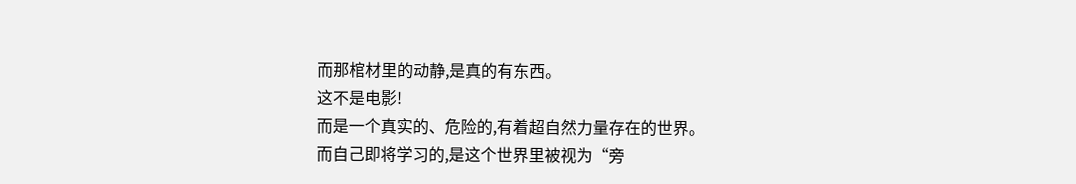而那棺材里的动静,是真的有东西。
这不是电影!
而是一个真实的、危险的,有着超自然力量存在的世界。
而自己即将学习的,是这个世界里被视为“旁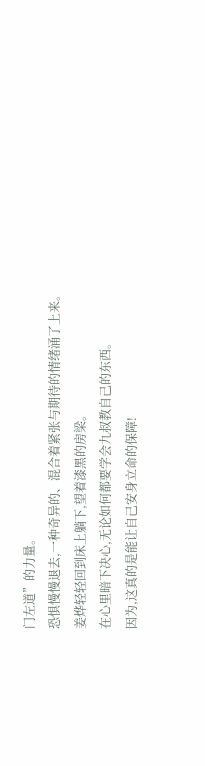门左道”的力量。
恐惧慢慢退去,一种奇异的、混合着紧张与期待的情绪涌了上来。
姜烨轻轻回到床上躺下,望着漆黑的房梁。
在心里暗下决心,无论如何都要学会九叔教自己的东西。
因为,这真的是能让自己安身立命的保障!